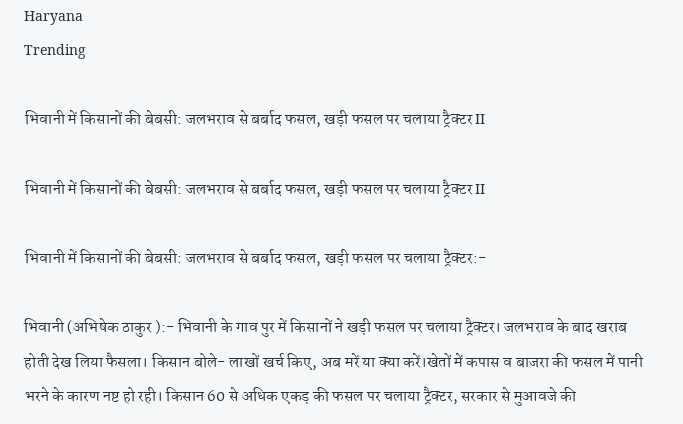Haryana
Trending

भिवानी में किसानों की बेबसी: जलभराव से बर्बाद फसल, खड़ी फसल पर चलाया ट्रैक्टर II

भिवानी में किसानों की बेबसी: जलभराव से बर्बाद फसल, खड़ी फसल पर चलाया ट्रैक्टर II

भिवानी में किसानों की बेबसी: जलभराव से बर्बाद फसल, खड़ी फसल पर चलाया ट्रैक्टर:-

भिवानी (अभिषेक ठाकुर ):- भिवानी के गाव पुर में किसानों ने खड़ी फसल पर चलाया ट्रैक्टर। जलभराव के बाद खराब होती देख लिया फैसला। किसान बोले- लाखों खर्च किए, अब मरें या क्या करें।खेतों में कपास व बाजरा की फसल में पानी भरने के कारण नष्ट हो रही। किसान 60 से अधिक एकड़ की फसल पर चलाया ट्रैक्टर, सरकार से मुआवजे की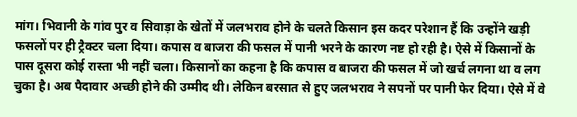मांग। भिवानी के गांव पुर व सिवाड़ा के खेतों में जलभराव होने के चलते किसान इस कदर परेशान हैं कि उन्होंने खड़ी फसलों पर ही ट्रैक्टर चला दिया। कपास व बाजरा की फसल में पानी भरने के कारण नष्ट हो रही है। ऐसे में किसानों के पास दूसरा कोई रास्ता भी नहीं चला। किसानों का कहना है कि कपास व बाजरा की फसल में जो खर्च लगना था व लग चुका है। अब पैदावार अच्छी होने की उम्मीद थी। लेकिन बरसात से हुए जलभराव ने सपनों पर पानी फेर दिया। ऐसे में वे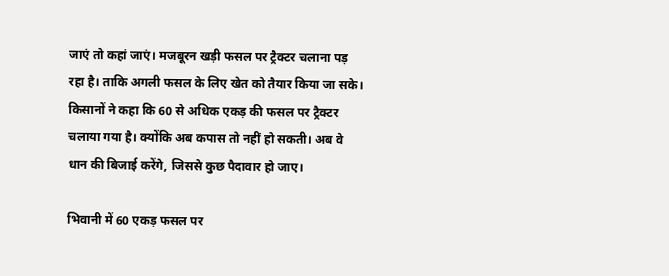जाएं तो कहां जाएं। मजबूरन खड़ी फसल पर ट्रैक्टर चलाना पड़ रहा है। ताकि अगली फसल के लिए खेत को तैयार किया जा सके। किसानों ने कहा कि 60 से अधिक एकड़ की फसल पर ट्रैक्टर चलाया गया है। क्योंकि अब कपास तो नहीं हो सकती। अब वे धान की बिजाई करेंगे, जिससे कुछ पैदावार हो जाए।

भिवानी में 60 एकड़ फसल पर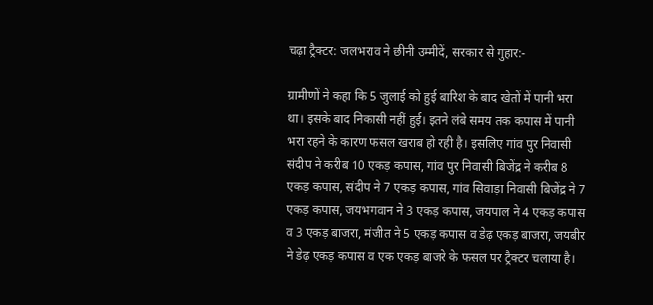चढ़ा ट्रैक्टर: जलभराव ने छीनी उम्मीदें, सरकार से गुहार:-

ग्रामीणों ने कहा कि 5 जुलाई को हुई बारिश के बाद खेतों में पानी भरा था। इसके बाद निकासी नहीं हुई। इतने लंबे समय तक कपास में पानी भरा रहने के कारण फसल खराब हो रही है। इसलिए गांव पुर निवासी संदीप ने करीब 10 एकड़ कपास, गांव पुर निवासी बिजेंद्र ने करीब 8 एकड़ कपास, संदीप ने 7 एकड़ कपास, गांव सिवाड़ा निवासी बिजेंद्र ने 7 एकड़ कपास, जयभगवान ने 3 एकड़ कपास, जयपाल ने 4 एकड़ कपास व 3 एकड़ बाजरा, मंजीत ने 5 एकड़ कपास व डेढ़ एकड़ बाजरा, जयबीर ने डेढ़ एकड़ कपास व एक एकड़ बाजरे के फसल पर ट्रैक्टर चलाया है।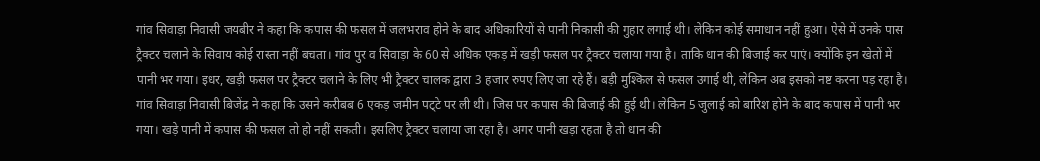गांव सिवाड़ा निवासी जयबीर ने कहा कि कपास की फसल में जलभराव होने के बाद अधिकारियों से पानी निकासी की गुहार लगाई थी। लेकिन कोई समाधान नहीं हुआ। ऐसे में उनके पास ट्रैक्टर चलाने के सिवाय कोई रास्ता नहीं बचता। गांव पुर व सिवाड़ा के 60 से अधिक एकड़ में खड़ी फसल पर ट्रैक्टर चलाया गया है। ताकि धान की बिजाई कर पाएं। क्योंकि इन खेतों में पानी भर गया। इधर, खड़ी फसल पर ट्रैक्टर चलाने के लिए भी ट्रैक्टर चालक द्वारा 3 हजार रुपए लिए जा रहे हैं। बड़ी मुश्किल से फसल उगाई थी, लेकिन अब इसको नष्ट करना पड़ रहा है। गांव सिवाड़ा निवासी बिजेंद्र ने कहा कि उसने करीबब 6 एकड़ जमीन पट्‌टे पर ली थी। जिस पर कपास की बिजाई की हुई थी। लेकिन 5 जुलाई को बारिश होने के बाद कपास में पानी भर गया। खड़े पानी में कपास की फसल तो हो नहीं सकती। इसलिए ट्रैक्टर चलाया जा रहा है। अगर पानी खड़ा रहता है तो धान की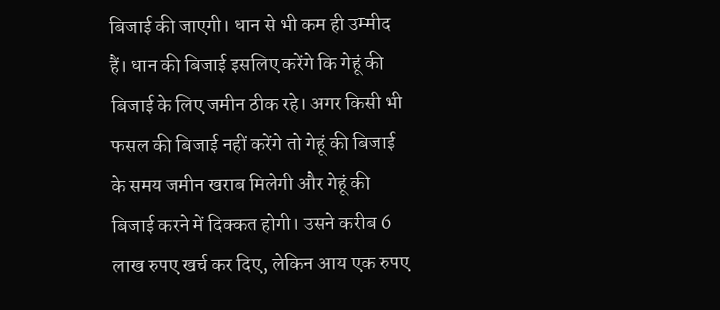बिजाई की जाएगी। धान से भी कम ही उम्मीद हैं। धान की बिजाई इसलिए करेंगे कि गेहूं की बिजाई के लिए जमीन ठीक रहे। अगर किसी भी फसल की बिजाई नहीं करेंगे तो गेहूं की बिजाई के समय जमीन खराब मिलेगी और गेहूं की बिजाई करने में दिक्कत होगी। उसने करीब 6 लाख रुपए खर्च कर दिए, लेकिन आय एक रुपए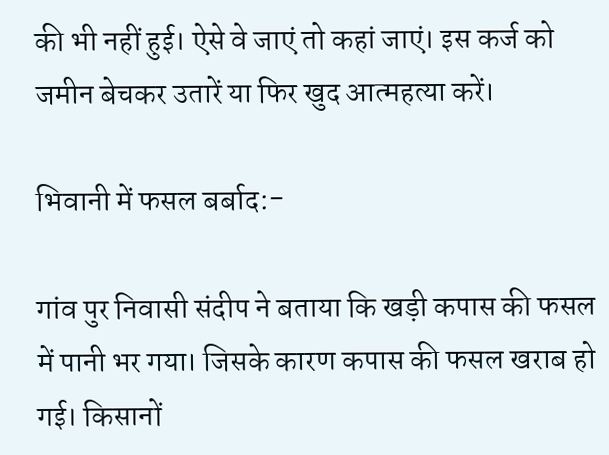की भी नहीं हुई। ऐसे वे जाएं तो कहां जाएं। इस कर्ज को जमीन बेचकर उतारें या फिर खुद आत्महत्या करें।

भिवानी में फसल बर्बाद:-

गांव पुर निवासी संदीप ने बताया कि खड़ी कपास की फसल में पानी भर गया। जिसके कारण कपास की फसल खराब हो गई। किसानों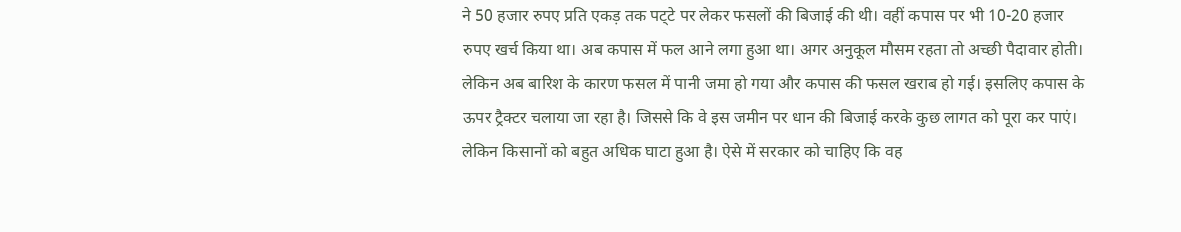ने 50 हजार रुपए प्रति एकड़ तक पट्‌टे पर लेकर फसलों की बिजाई की थी। वहीं कपास पर भी 10-20 हजार रुपए खर्च किया था। अब कपास में फल आने लगा हुआ था। अगर अनुकूल मौसम रहता तो अच्छी पैदावार होती। लेकिन अब बारिश के कारण फसल में पानी जमा हो गया और कपास की फसल खराब हो गई। इसलिए कपास के ऊपर ट्रैक्टर चलाया जा रहा है। जिससे कि वे इस जमीन पर धान की बिजाई करके कुछ लागत को पूरा कर पाएं। लेकिन किसानों को बहुत अधिक घाटा हुआ है। ऐसे में सरकार को चाहिए कि वह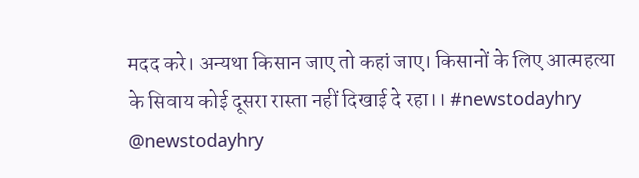मदद करे। अन्यथा किसान जाए तो कहां जाए। किसानों के लिए आत्महत्या के सिवाय कोई दूसरा रास्ता नहीं दिखाई दे रहा।। #newstodayhry @newstodayhry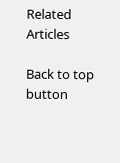Related Articles

Back to top button